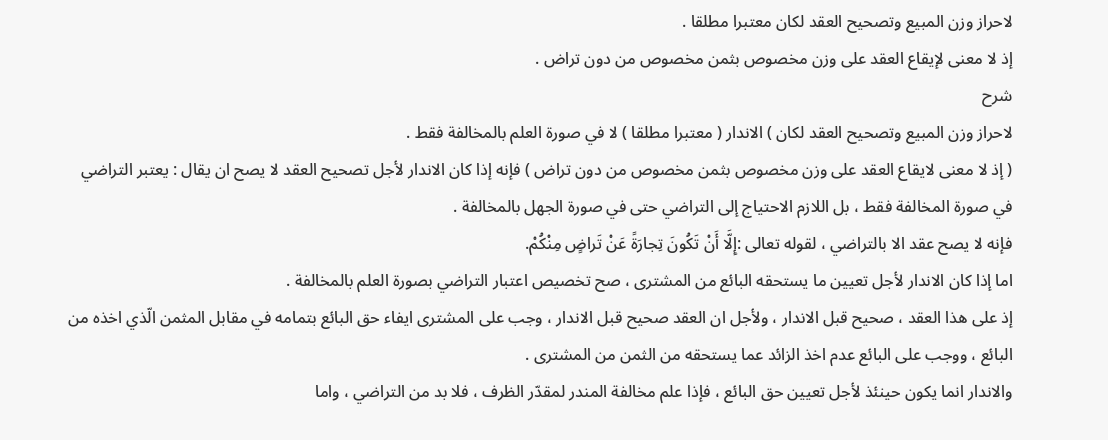لاحراز وزن المبيع وتصحيح العقد لكان معتبرا مطلقا .
إذ لا معنى لإيقاع العقد على وزن مخصوص بثمن مخصوص من دون تراض .
شرح
لاحراز وزن المبيع وتصحيح العقد لكان ) الاندار ( معتبرا مطلقا ) لا في صورة العلم بالمخالفة فقط .
( إذ لا معنى لايقاع العقد على وزن مخصوص بثمن مخصوص من دون تراض ) فإنه إذا كان الاندار لأجل تصحيح العقد لا يصح ان يقال : يعتبر التراضي في صورة المخالفة فقط ، بل اللازم الاحتياج إلى التراضي حتى في صورة الجهل بالمخالفة .
فإنه لا يصح عقد الا بالتراضي ، لقوله تعالى :إِلَّا أَنْ تَكُونَ تِجارَةً عَنْ تَراضٍ مِنْكُمْ.
اما إذا كان الاندار لأجل تعيين ما يستحقه البائع من المشترى ، صح تخصيص اعتبار التراضي بصورة العلم بالمخالفة .
إذ على هذا العقد ، صحيح قبل الاندار ، ولأجل ان العقد صحيح قبل الاندار ، وجب على المشترى ايفاء حق البائع بتمامه في مقابل المثمن الّذي اخذه من البائع ، ووجب على البائع عدم اخذ الزائد عما يستحقه من الثمن من المشترى .
والاندار انما يكون حينئذ لأجل تعيين حق البائع ، فإذا علم مخالفة المندر لمقدّر الظرف ، فلا بد من التراضي ، واما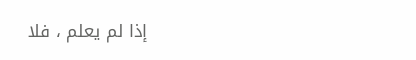إذا لم يعلم ، فلا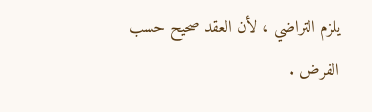يلزم التراضي ، لأن العقد صحيح حسب الفرض .